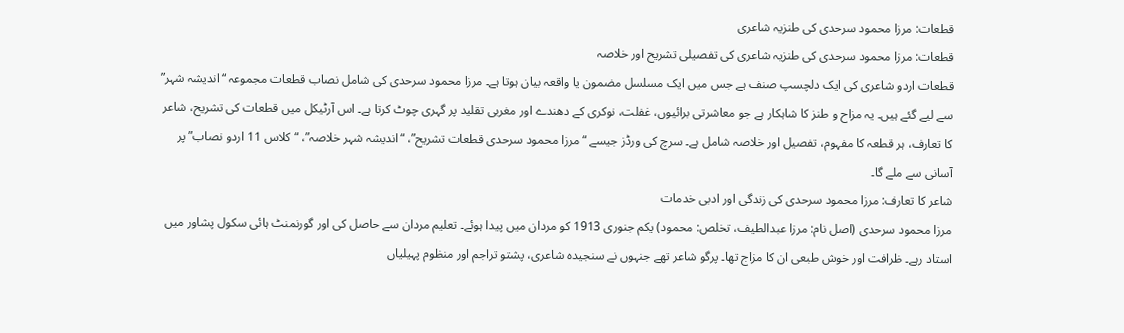قطعات: مرزا محمود سرحدی کی طنزیہ شاعری
قطعات: مرزا محمود سرحدی کی طنزیہ شاعری کی تفصیلی تشریح اور خلاصہ
قطعات اردو شاعری کی ایک دلچسپ صنف ہے جس میں ایک مسلسل مضمون یا واقعہ بیان ہوتا ہے۔ مرزا محمود سرحدی کی شامل نصاب قطعات مجموعہ “اندیشہ شہر” سے لیے گئے ہیں۔ یہ مزاح و طنز کا شاہکار ہے جو معاشرتی برائیوں، غفلت، نوکری کے دھندے اور مغربی تقلید پر گہری چوٹ کرتا ہے۔ اس آرٹیکل میں قطعات کی تشریح، شاعر کا تعارف، ہر قطعہ کا مفہوم، تفصیل اور خلاصہ شامل ہے۔ سرچ کی ورڈز جیسے “مرزا محمود سرحدی قطعات تشریح”، “اندیشہ شہر خلاصہ”، “کلاس 11 اردو نصاب” پر آسانی سے ملے گا۔
شاعر کا تعارف: مرزا محمود سرحدی کی زندگی اور ادبی خدمات
مرزا محمود سرحدی (اصل نام: مرزا عبدالطیف، تخلص: محمود) یکم جنوری 1913 کو مردان میں پیدا ہوئے۔ تعلیم مردان سے حاصل کی اور گورنمنٹ ہائی سکول پشاور میں استاد رہے۔ ظرافت اور خوش طبعی ان کا مزاج تھا۔ پرگو شاعر تھے جنہوں نے سنجیدہ شاعری، پشتو تراجم اور منظوم پہیلیاں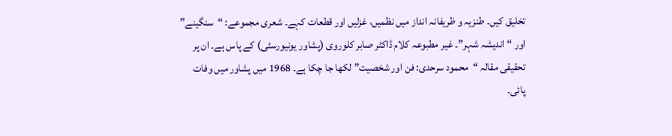تخلیق کیں۔ طنزیہ و ظریفانہ انداز میں نظمیں، غزلیں اور قطعات کہے۔ شعری مجموعے: “سنگینے” اور “اندیشہ شہر”۔ غیر مطبوعہ کلام ڈاکٹر صابر کلوروی (پشاور یونیورسٹی) کے پاس ہے۔ ان پر تحقیقی مقالہ “محمود سرحدی: فن اور شخصیت” لکھا جا چکا ہے۔ 1968 میں پشاور میں وفات پائی۔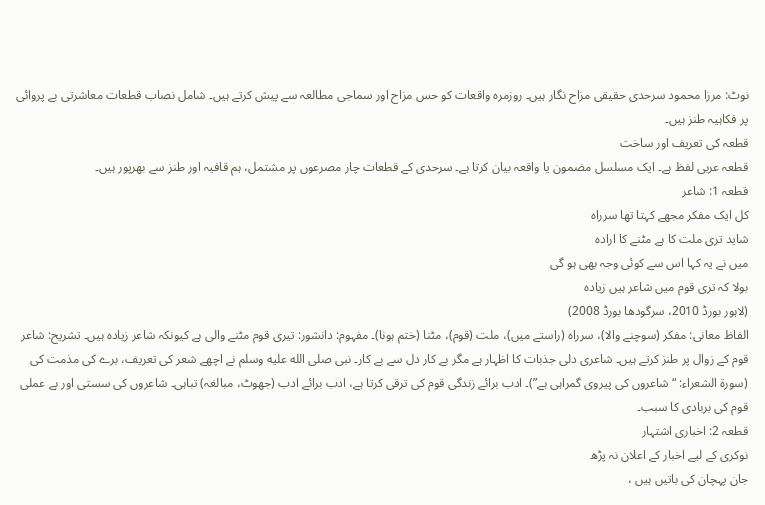نوٹ: مرزا محمود سرحدی حقیقی مزاح نگار ہیں۔ روزمرہ واقعات کو حس مزاح اور سماجی مطالعہ سے پیش کرتے ہیں۔ شامل نصاب قطعات معاشرتی بے پروائی پر فکاہیہ طنز ہیں۔
قطعہ کی تعریف اور ساخت
قطعہ عربی لفظ ہے۔ ایک مسلسل مضمون یا واقعہ بیان کرتا ہے۔ سرحدی کے قطعات چار مصرعوں پر مشتمل، ہم قافیہ اور طنز سے بھرپور ہیں۔
قطعہ 1: شاعر
کل ایک مفکر مجھے کہتا تھا سرراہ
شاید تری ملت کا ہے مٹنے کا ارادہ
میں نے یہ کہا اس سے کوئی وجہ بھی ہو گی
بولا کہ تری قوم میں شاعر ہیں زیادہ
(لاہور بورڈ 2010، سرگودھا بورڈ 2008)
الفاظ معانی: مفکر (سوچنے والا)، سرراہ (راستے میں)، ملت (قوم)، مٹنا (ختم ہونا)۔ مفہوم: دانشور: تیری قوم مٹنے والی ہے کیونکہ شاعر زیادہ ہیں۔ تشریح: شاعر قوم کے زوال پر طنز کرتے ہیں۔ شاعری دلی جذبات کا اظہار ہے مگر بے کار دل سے بے کار۔ نبی صلى الله عليه وسلم نے اچھے شعر کی تعریف، برے کی مذمت کی (سورۃ الشعراء: “شاعروں کی پیروی گمراہی ہے”)۔ ادب برائے زندگی قوم کی ترقی کرتا ہے، ادب برائے ادب (جھوٹ، مبالغہ) تباہی۔ شاعروں کی سستی اور بے عملی قوم کی بربادی کا سبب۔
قطعہ 2: اخباری اشتہار
نوکری کے لیے اخبار کے اعلان نہ پڑھ
جان پہچان کی باتیں ہیں ،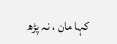کہا مان ، نہ پڑھ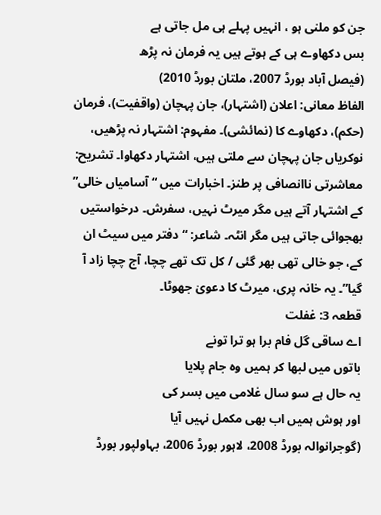جن کو ملنی ہو ، انہیں پہلے ہی مل جاتی ہے
بس دکھاوے ہی کے ہوتے ہیں یہ فرمان نہ پڑھ
(فیصل آباد بورڈ 2007، ملتان بورڈ 2010)
الفاظ معانی: اعلان (اشتہار)، جان پہچان (واقفیت)، فرمان (حکم)، دکھاوے کا (نمائشی)۔ مفہوم: اشتہار نہ پڑھیں، نوکریاں جان پہچان سے ملتی ہیں، اشتہار دکھاوا۔ تشریح: معاشرتی ناانصافی پر طنز۔ اخبارات میں “آسامیاں خالی” کے اشتہار آتے ہیں مگر میرٹ نہیں، سفرش۔ درخواستیں بھجوائی جاتی ہیں مگر انٹہ۔ شاعر: “دفتر میں سیٹ ان کے، جو خالی تھی بھر گئی / کل تک تھے چچا، آج چچا زاد آ گیا”۔ یہ خانہ پری، میرٹ کا دعویٰ جھوٹا۔
قطعہ 3: غفلت
اے ساقی گل فام برا ہو ترا تونے
باتوں میں لبھا کر ہمیں وہ جام پلایا
یہ حال ہے سو سال غلامی میں بسر کی
اور ہوش ہمیں اب بھی مکمل نہیں آیا
(گوجرانوالہ بورڈ 2008، لاہور بورڈ 2006، بہاولپور بورڈ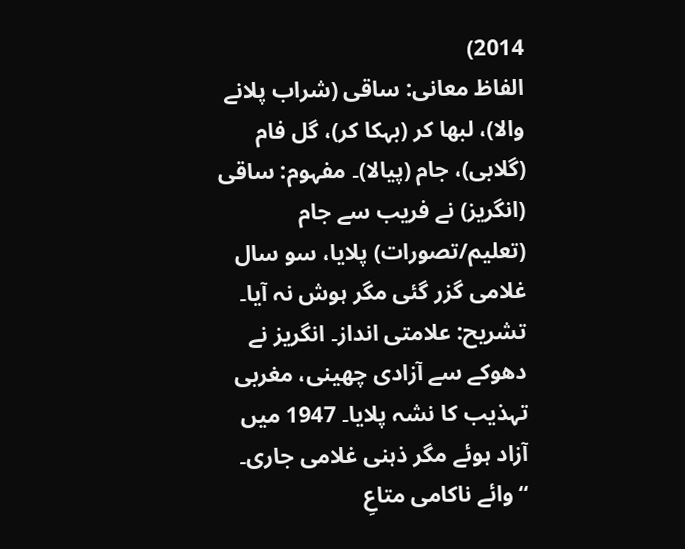2014)
الفاظ معانی: ساقی (شراب پلانے والا)، لبھا کر (بہکا کر)، گل فام (گلابی)، جام (پیالا)۔ مفہوم: ساقی (انگریز) نے فریب سے جام (تعلیم/تصورات) پلایا، سو سال غلامی گزر گئی مگر ہوش نہ آیا۔ تشریح: علامتی انداز۔ انگریز نے دھوکے سے آزادی چھینی، مغربی تہذیب کا نشہ پلایا۔ 1947 میں آزاد ہوئے مگر ذہنی غلامی جاری۔ “وائے ناکامی متاعِ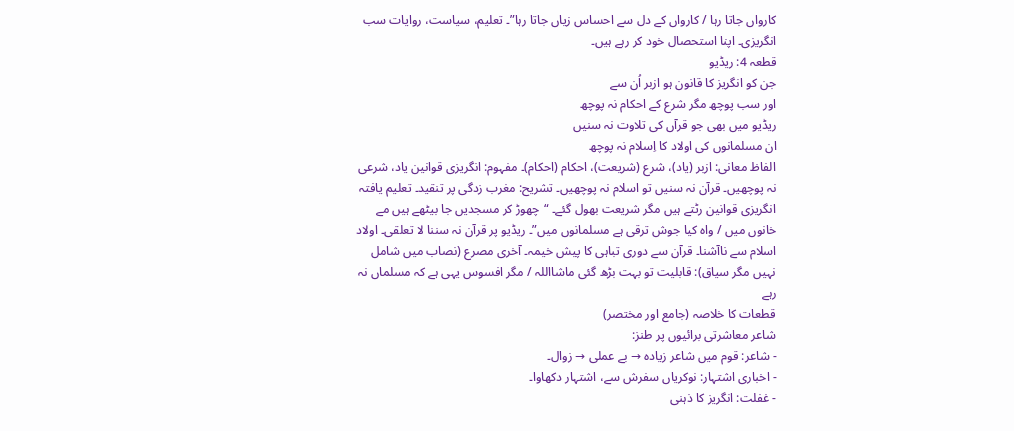کارواں جاتا رہا / کارواں کے دل سے احساس زیاں جاتا رہا”۔ تعلیم، سیاست، روایات سب انگریزی۔ اپنا استحصال خود کر رہے ہیں۔
قطعہ 4: ریڈیو
جن کو انگریز کا قانون ہو ازبر اُن سے
اور سب پوچھ مگر شرع کے احکام نہ پوچھ
ریڈیو میں بھی جو قرآں کی تلاوت نہ سنیں
ان مسلمانوں کی اولاد کا اِسلام نہ پوچھ
الفاظ معانی: ازبر (یاد)، شرع (شریعت)، احکام (احکام)۔ مفہوم: انگریزی قوانین یاد، شرعی نہ پوچھیں۔ قرآن نہ سنیں تو اسلام نہ پوچھیں۔ تشریح: مغرب زدگی پر تنقید۔ تعلیم یافتہ انگریزی قوانین رٹتے ہیں مگر شریعت بھول گئے۔ “چھوڑ کر مسجدیں جا بیٹھے ہیں مے خانوں میں / واہ کیا جوش ترقی ہے مسلمانوں میں”۔ ریڈیو پر قرآن نہ سننا لا تعلقی۔ اولاد اسلام سے ناآشنا۔ قرآن سے دوری تباہی کا پیش خیمہ۔ آخری مصرع (نصاب میں شامل نہیں مگر سیاق): قابلیت تو بہت بڑھ گئی ماشااللہ / مگر افسوس یہی ہے کہ مسلماں نہ رہے
قطعات کا خلاصہ (جامع اور مختصر)
شاعر معاشرتی برائیوں پر طنز:
- شاعر: قوم میں شاعر زیادہ → بے عملی → زوال۔
- اخباری اشتہار: نوکریاں سفرش سے، اشتہار دکھاوا۔
- غفلت: انگریز کا ذہنی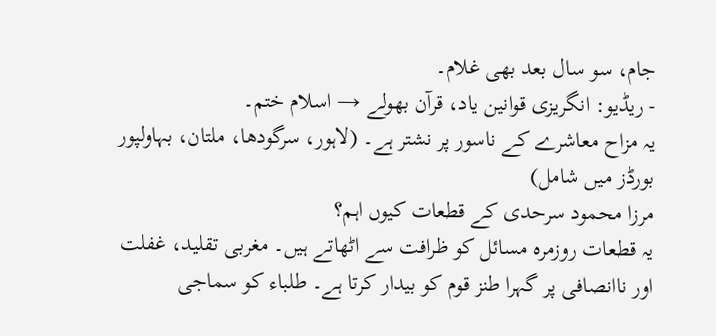جام، سو سال بعد بھی غلام۔
- ریڈیو: انگریزی قوانین یاد، قرآن بھولے → اسلام ختم۔
یہ مزاح معاشرے کے ناسور پر نشتر ہے۔ (لاہور، سرگودھا، ملتان، بہاولپور بورڈز میں شامل)
مرزا محمود سرحدی کے قطعات کیوں اہم؟
یہ قطعات روزمرہ مسائل کو ظرافت سے اٹھاتے ہیں۔ مغربی تقلید، غفلت اور ناانصافی پر گہرا طنز قوم کو بیدار کرتا ہے۔ طلباء کو سماجی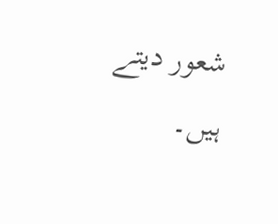شعور دیتے ہیں۔